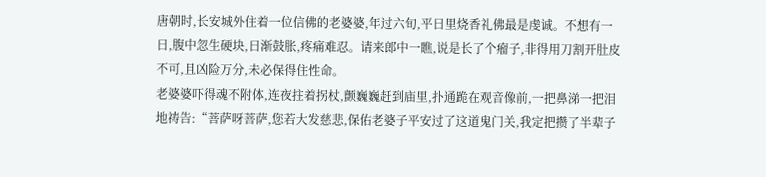唐朝时,长安城外住着一位信佛的老婆婆,年过六旬,平日里烧香礼佛最是虔诚。不想有一日,腹中忽生硬块,日渐鼓胀,疼痛难忍。请来郎中一瞧,说是长了个瘤子,非得用刀割开肚皮不可,且凶险万分,未必保得住性命。
老婆婆吓得魂不附体,连夜拄着拐杖,颤巍巍赶到庙里,扑通跪在观音像前,一把鼻涕一把泪地祷告:“菩萨呀菩萨,您若大发慈悲,保佑老婆子平安过了这道鬼门关,我定把攒了半辈子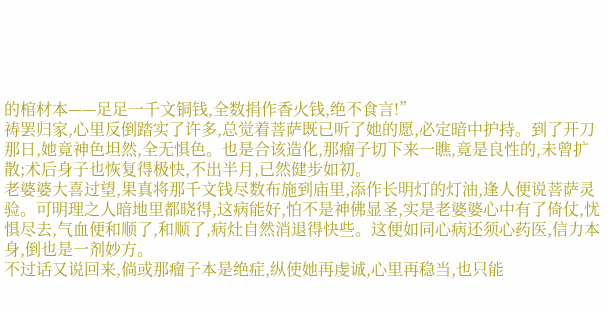的棺材本——足足一千文铜钱,全数捐作香火钱,绝不食言!”
祷罢归家,心里反倒踏实了许多,总觉着菩萨既已听了她的愿,必定暗中护持。到了开刀那日,她竟神色坦然,全无惧色。也是合该造化,那瘤子切下来一瞧,竟是良性的,未曾扩散;术后身子也恢复得极快,不出半月,已然健步如初。
老婆婆大喜过望,果真将那千文钱尽数布施到庙里,添作长明灯的灯油,逢人便说菩萨灵验。可明理之人暗地里都晓得,这病能好,怕不是神佛显圣,实是老婆婆心中有了倚仗,忧惧尽去,气血便和顺了,和顺了,病灶自然消退得快些。这便如同心病还须心药医,信力本身,倒也是一剂妙方。
不过话又说回来,倘或那瘤子本是绝症,纵使她再虔诚,心里再稳当,也只能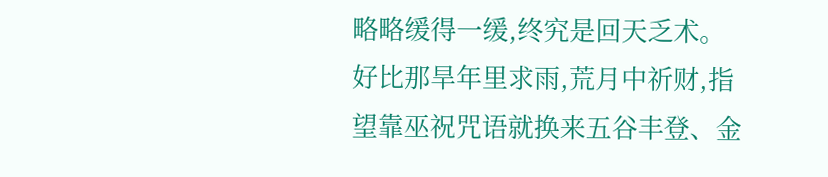略略缓得一缓,终究是回天乏术。好比那旱年里求雨,荒月中祈财,指望靠巫祝咒语就换来五谷丰登、金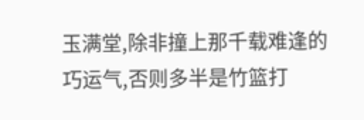玉满堂,除非撞上那千载难逢的巧运气,否则多半是竹篮打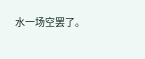水一场空罢了。